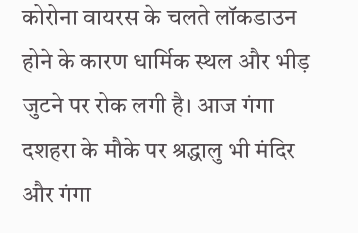कोरोना वायरस के चलते लॉकडाउन होने के कारण धार्मिक स्थल और भीड़ जुटने पर रोक लगी है। आज गंगा दशहरा के मौके पर श्रद्धालु भी मंदिर और गंगा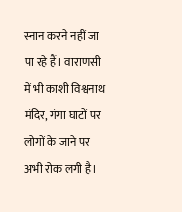स्नान करने नहीं जा पा रहे हैं। वाराणसी में भी काशी विश्वनाथ मंदिर, गंगा घाटों पर लोगों के जाने पर अभी रोक लगी है।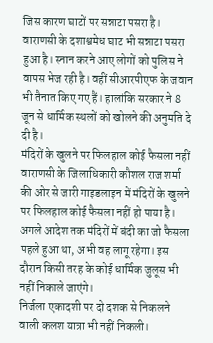जिस कारण घाटों पर सन्नाटा पसरा है।
वाराणसी के दशाश्वमेध घाट भी सन्नाटा पसरा हुआ है। स्नान करने आए लोगों को पुलिस ने वापस भेज रही है। वहीं सीआरपीएफ के जवान भी तैनात किए गए हैं। हालांकि सरकार ने 8 जून से धार्मिक स्थलों को खोलने की अनुमति दे दी है।
मंदिरों के खुलने पर फिलहाल कोई फैसला नहीं
वाराणसी के जिलाधिकारी कौशल राज शर्मा की ओर से जारी गाइडलाइन में मंदिरों के खुलने पर फिलहाल कोई फैसला नहीं हो पाया है। अगले आदेश तक मंदिरों में बंदी का जो फैसला पहले हुआ था, अभी वह लागू रहेगा। इस दौरान किसी तरह के कोई धार्मिक जुलूस भी नहीं निकाले जाएंगे।
निर्जला एकादशी पर दो दशक से निकलने वाली कलश यात्रा भी नहीं निकली।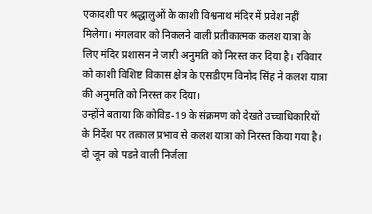एकादशी पर श्रद्धालुओं के काशी विश्वनाथ मंदिर में प्रवेश नहीं मिलेगा। मंगलवार को निकलने वाली प्रतीकात्मक कलश यात्रा के लिए मंदिर प्रशासन ने जारी अनुमति को निरस्त कर दिया है। रविवार को काशी विशिष्ट विकास क्षेत्र के एसडीएम विनोद सिंह ने कलश यात्रा की अनुमति को निरस्त कर दिया।
उन्होंने बताया कि कोविड-19 के संक्रमण को देखते उच्चाधिकारियों के निर्देश पर तत्काल प्रभाव से कलश यात्रा को निरस्त किया गया है। दो जून को पडऩे वाली निर्जला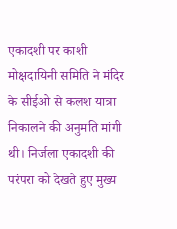एकादशी पर काशी मोक्षदायिनी समिति ने मंदिर के सीईओ से कलश यात्रा निकालने की अनुमति मांगी थी। निर्जला एकादशी की परंपरा को देखते हुए मुख्य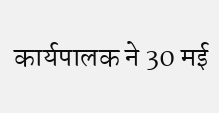कार्यपालक ने 30 मई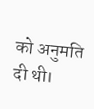को अनुमति दी थी।